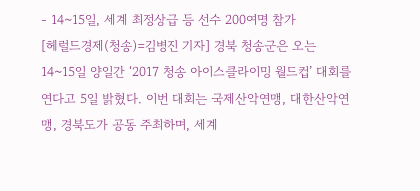- 14~15일, 세계 최정상급 등 선수 200여명 참가
[헤럴드경제(청송)=김병진 기자] 경북 청송군은 오는 14~15일 양일간 ‘2017 청송 아이스클라이밍 월드컵’ 대회를 연다고 5일 밝혔다. 이번 대회는 국제산악연맹, 대한산악연맹, 경북도가 공동 주최하며, 세계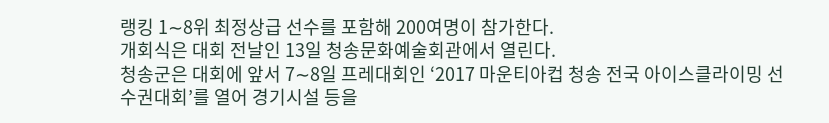랭킹 1∼8위 최정상급 선수를 포함해 200여명이 참가한다.
개회식은 대회 전날인 13일 청송문화예술회관에서 열린다.
청송군은 대회에 앞서 7∼8일 프레대회인 ‘2017 마운티아컵 청송 전국 아이스클라이밍 선수권대회’를 열어 경기시설 등을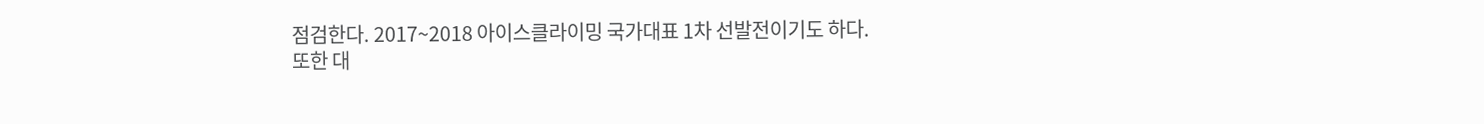점검한다. 2017~2018 아이스클라이밍 국가대표 1차 선발전이기도 하다.
또한 대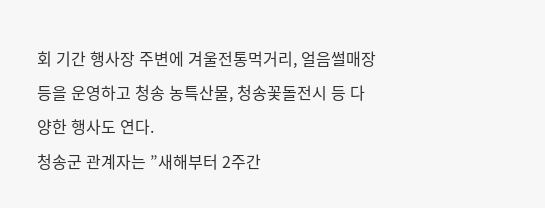회 기간 행사장 주변에 겨울전통먹거리, 얼음썰매장 등을 운영하고 청송 농특산물, 청송꽃돌전시 등 다양한 행사도 연다.
청송군 관계자는 ”새해부터 2주간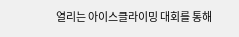열리는 아이스클라이밍 대회를 통해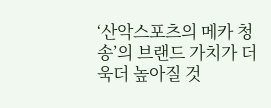‘산악스포츠의 메카 청송’의 브랜드 가치가 더욱더 높아질 것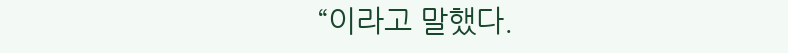“이라고 말했다.